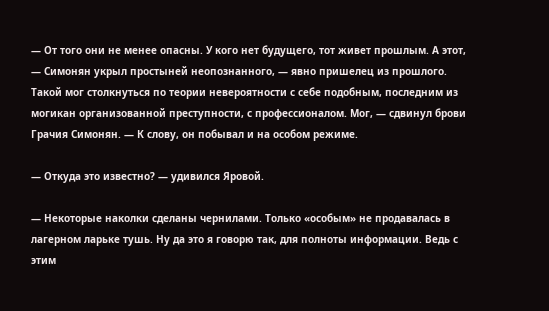— От того они не менее опасны. У кого нет будущего, тот живет прошлым. А этот, — Симонян укрыл простыней неопознанного, — явно пришелец из прошлого. Такой мог столкнуться по теории невероятности с себе подобным, последним из могикан организованной преступности, с профессионалом. Мог, — сдвинул брови Грачия Симонян. — К слову, он побывал и на особом режиме.

— Откуда это известно? — удивился Яровой.

— Некоторые наколки сделаны чернилами. Только «особым» не продавалась в лагерном ларьке тушь. Ну да это я говорю так, для полноты информации. Ведь с этим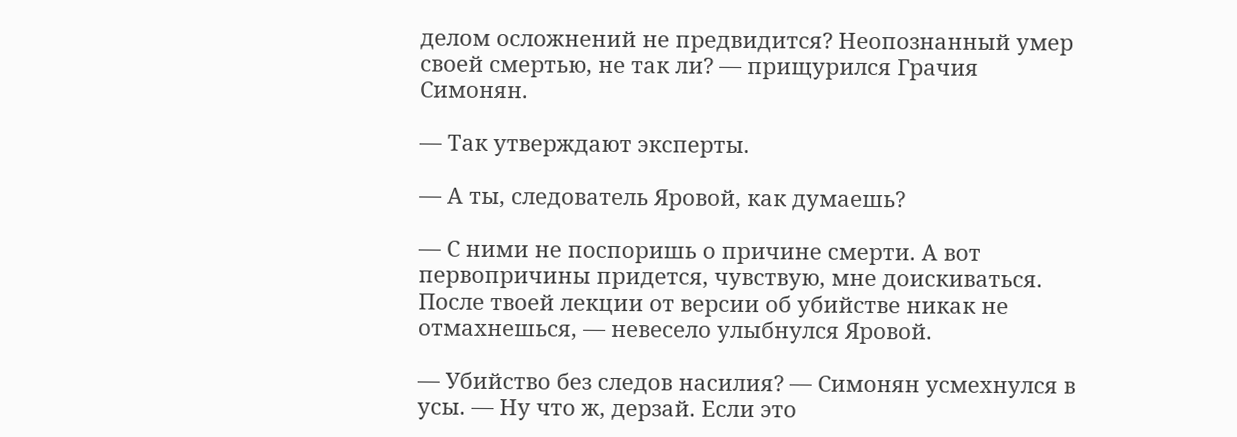делом осложнений не предвидится? Неопознанный умер своей смертью, не так ли? — прищурился Грачия Симонян.

— Так утверждают эксперты.

— А ты, следователь Яровой, как думаешь?

— С ними не поспоришь о причине смерти. А вот первопричины придется, чувствую, мне доискиваться. После твоей лекции от версии об убийстве никак не отмахнешься, — невесело улыбнулся Яровой.

— Убийство без следов насилия? — Симонян усмехнулся в усы. — Ну что ж, дерзай. Если это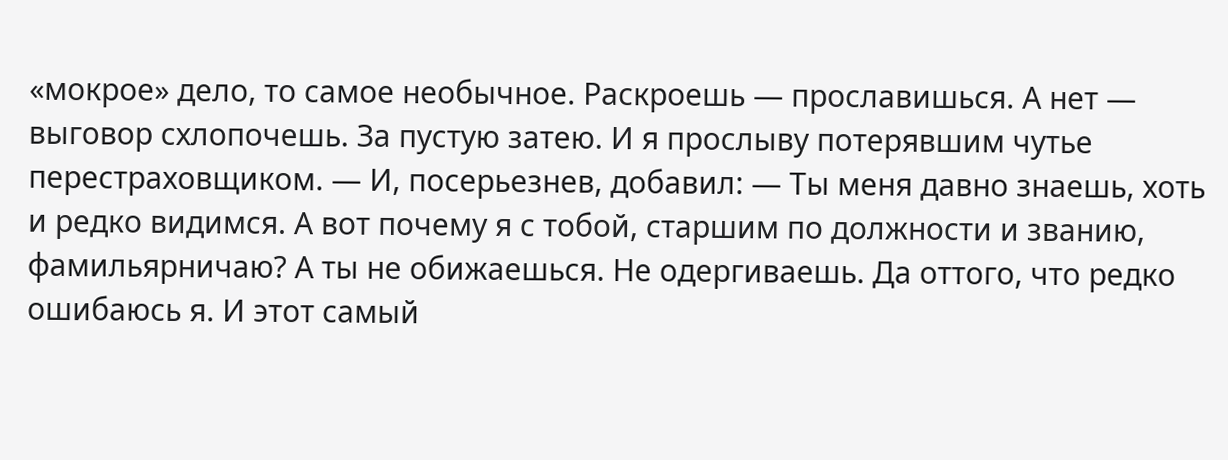«мокрое» дело, то самое необычное. Раскроешь — прославишься. А нет — выговор схлопочешь. За пустую затею. И я прослыву потерявшим чутье перестраховщиком. — И, посерьезнев, добавил: — Ты меня давно знаешь, хоть и редко видимся. А вот почему я с тобой, старшим по должности и званию, фамильярничаю? А ты не обижаешься. Не одергиваешь. Да оттого, что редко ошибаюсь я. И этот самый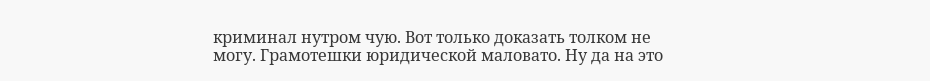криминал нутром чую. Вот только доказать толком не могу. Грамотешки юридической маловато. Ну да на это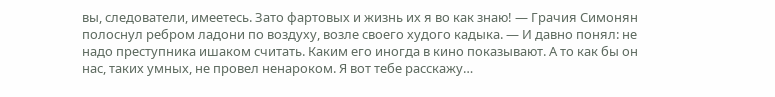вы, следователи, имеетесь. Зато фартовых и жизнь их я во как знаю! — Грачия Симонян полоснул ребром ладони по воздуху, возле своего худого кадыка. — И давно понял: не надо преступника ишаком считать. Каким его иногда в кино показывают. А то как бы он нас, таких умных, не провел ненароком. Я вот тебе расскажу…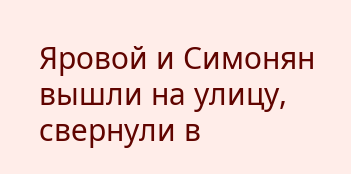Яровой и Симонян вышли на улицу, свернули в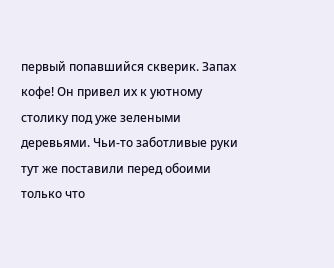первый попавшийся скверик. Запах кофе! Он привел их к уютному столику под уже зелеными деревьями. Чьи-то заботливые руки тут же поставили перед обоими только что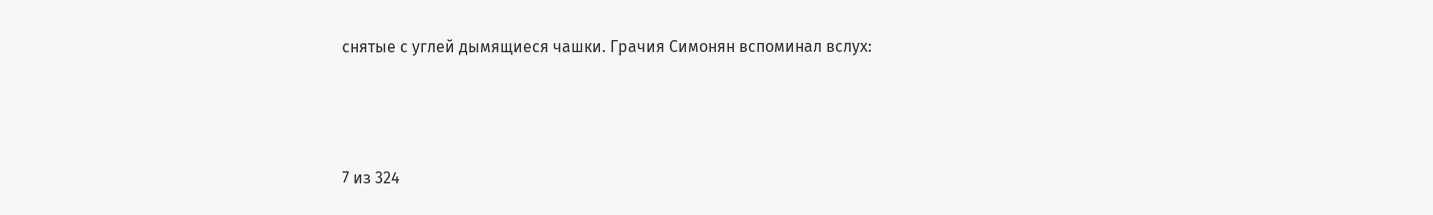снятые с углей дымящиеся чашки. Грачия Симонян вспоминал вслух:



7 из 324